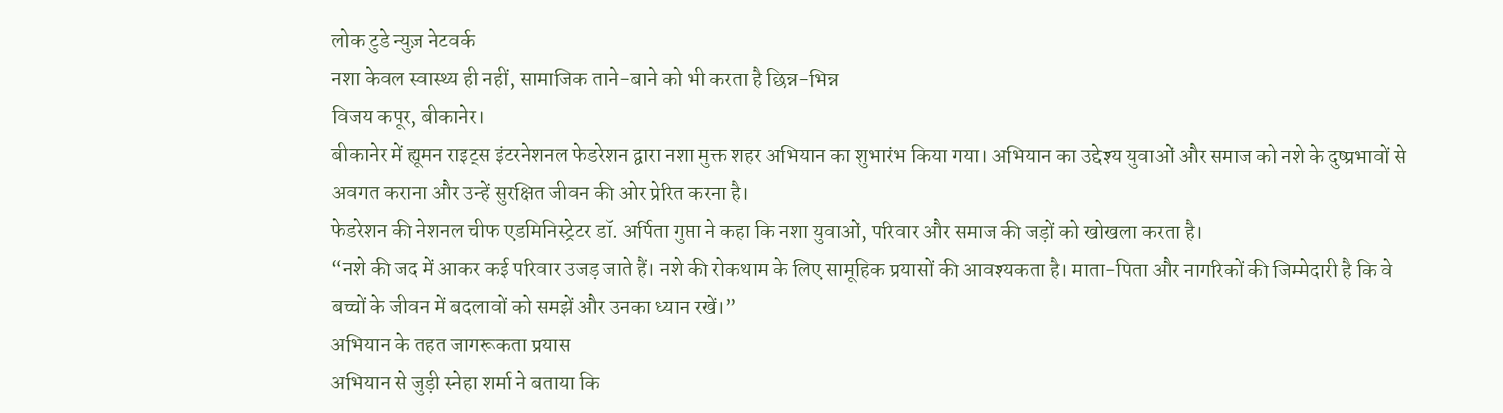लोक टुडे न्युज़ नेटवर्क
नशा केवल स्वास्थ्य ही नहीं, सामाजिक ताने-बाने को भी करता है छिन्न-भिन्न
विजय कपूर, बीकानेर।
बीकानेर में ह्यूमन राइट्स इंटरनेशनल फेडरेशन द्वारा नशा मुक्त शहर अभियान का शुभारंभ किया गया। अभियान का उद्देश्य युवाओं और समाज को नशे के दुष्प्रभावों से अवगत कराना और उन्हें सुरक्षित जीवन की ओर प्रेरित करना है।
फेडरेशन की नेशनल चीफ एडमिनिस्ट्रेटर डॉ. अर्पिता गुप्ता ने कहा कि नशा युवाओं, परिवार और समाज की जड़ों को खोखला करता है।
“नशे की जद में आकर कई परिवार उजड़ जाते हैं। नशे की रोकथाम के लिए सामूहिक प्रयासों की आवश्यकता है। माता-पिता और नागरिकों की जिम्मेदारी है कि वे बच्चों के जीवन में बदलावों को समझें और उनका ध्यान रखें।”
अभियान के तहत जागरूकता प्रयास
अभियान से जुड़ी स्नेहा शर्मा ने बताया कि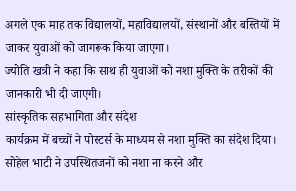अगले एक माह तक विद्यालयों, महाविद्यालयों, संस्थानों और बस्तियों में जाकर युवाओं को जागरूक किया जाएगा।
ज्योति खत्री ने कहा कि साथ ही युवाओं को नशा मुक्ति के तरीकों की जानकारी भी दी जाएगी।
सांस्कृतिक सहभागिता और संदेश
कार्यक्रम में बच्चों ने पोस्टर्स के माध्यम से नशा मुक्ति का संदेश दिया।
सोहेल भाटी ने उपस्थितजनों को नशा ना करने और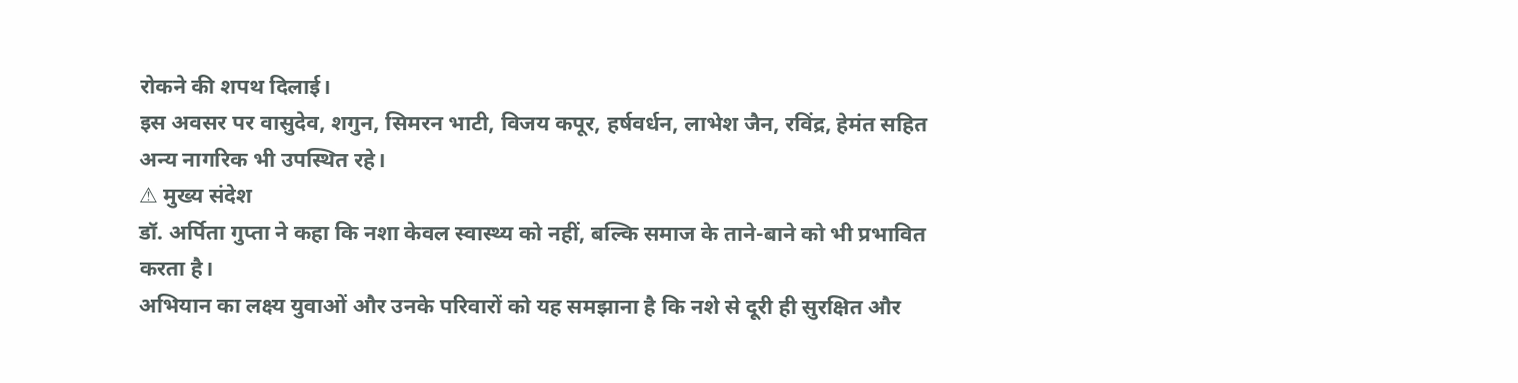रोकने की शपथ दिलाई।
इस अवसर पर वासुदेव, शगुन, सिमरन भाटी, विजय कपूर, हर्षवर्धन, लाभेश जैन, रविंद्र, हेमंत सहित अन्य नागरिक भी उपस्थित रहे।
⚠ मुख्य संदेश
डॉ. अर्पिता गुप्ता ने कहा कि नशा केवल स्वास्थ्य को नहीं, बल्कि समाज के ताने-बाने को भी प्रभावित करता है।
अभियान का लक्ष्य युवाओं और उनके परिवारों को यह समझाना है कि नशे से दूरी ही सुरक्षित और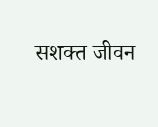सशक्त जीवन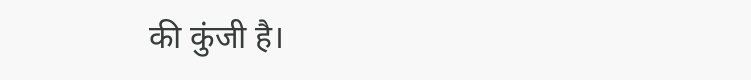की कुंजी है।